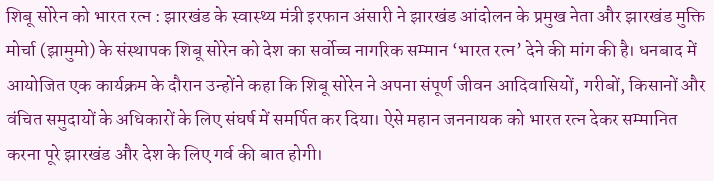शिबू सोरेन को भारत रत्न : झारखंड के स्वास्थ्य मंत्री इरफान अंसारी ने झारखंड आंदोलन के प्रमुख नेता और झारखंड मुक्ति मोर्चा (झामुमो) के संस्थापक शिबू सोरेन को देश का सर्वोच्च नागरिक सम्मान ‘भारत रत्न’ देने की मांग की है। धनबाद में आयोजित एक कार्यक्रम के दौरान उन्होंने कहा कि शिबू सोरेन ने अपना संपूर्ण जीवन आदिवासियों, गरीबों, किसानों और वंचित समुदायों के अधिकारों के लिए संघर्ष में समर्पित कर दिया। ऐसे महान जननायक को भारत रत्न देकर सम्मानित करना पूरे झारखंड और देश के लिए गर्व की बात होगी।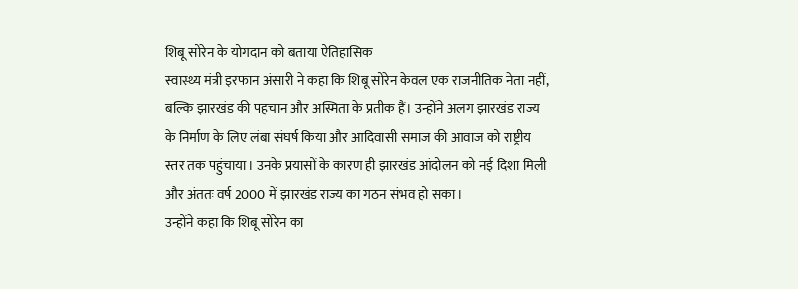शिबू सोरेन के योगदान को बताया ऐतिहासिक
स्वास्थ्य मंत्री इरफान अंसारी ने कहा कि शिबू सोरेन केवल एक राजनीतिक नेता नहीं, बल्कि झारखंड की पहचान और अस्मिता के प्रतीक हैं। उन्होंने अलग झारखंड राज्य के निर्माण के लिए लंबा संघर्ष किया और आदिवासी समाज की आवाज को राष्ट्रीय स्तर तक पहुंचाया। उनके प्रयासों के कारण ही झारखंड आंदोलन को नई दिशा मिली और अंततः वर्ष 2000 में झारखंड राज्य का गठन संभव हो सका।
उन्होंने कहा कि शिबू सोरेन का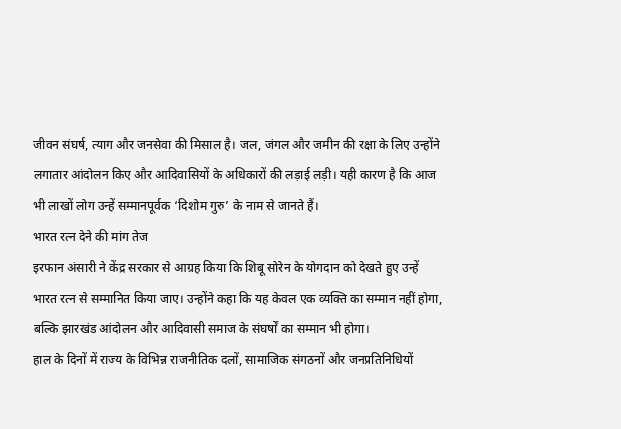जीवन संघर्ष, त्याग और जनसेवा की मिसाल है। जल, जंगल और जमीन की रक्षा के लिए उन्होंने लगातार आंदोलन किए और आदिवासियों के अधिकारों की लड़ाई लड़ी। यही कारण है कि आज भी लाखों लोग उन्हें सम्मानपूर्वक ‘दिशोम गुरु’ के नाम से जानते हैं।
भारत रत्न देने की मांग तेज
इरफान अंसारी ने केंद्र सरकार से आग्रह किया कि शिबू सोरेन के योगदान को देखते हुए उन्हें भारत रत्न से सम्मानित किया जाए। उन्होंने कहा कि यह केवल एक व्यक्ति का सम्मान नहीं होगा, बल्कि झारखंड आंदोलन और आदिवासी समाज के संघर्षों का सम्मान भी होगा।
हाल के दिनों में राज्य के विभिन्न राजनीतिक दलों, सामाजिक संगठनों और जनप्रतिनिधियों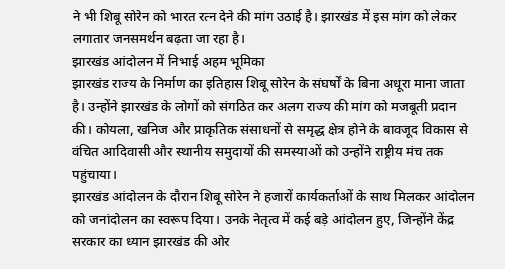ने भी शिबू सोरेन को भारत रत्न देने की मांग उठाई है। झारखंड में इस मांग को लेकर लगातार जनसमर्थन बढ़ता जा रहा है।
झारखंड आंदोलन में निभाई अहम भूमिका
झारखंड राज्य के निर्माण का इतिहास शिबू सोरेन के संघर्षों के बिना अधूरा माना जाता है। उन्होंने झारखंड के लोगों को संगठित कर अलग राज्य की मांग को मजबूती प्रदान की। कोयला, खनिज और प्राकृतिक संसाधनों से समृद्ध क्षेत्र होने के बावजूद विकास से वंचित आदिवासी और स्थानीय समुदायों की समस्याओं को उन्होंने राष्ट्रीय मंच तक पहुंचाया।
झारखंड आंदोलन के दौरान शिबू सोरेन ने हजारों कार्यकर्ताओं के साथ मिलकर आंदोलन को जनांदोलन का स्वरूप दिया। उनके नेतृत्व में कई बड़े आंदोलन हुए, जिन्होंने केंद्र सरकार का ध्यान झारखंड की ओर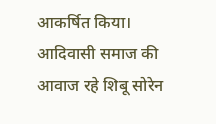आकर्षित किया।
आदिवासी समाज की आवाज रहे शिबू सोरेन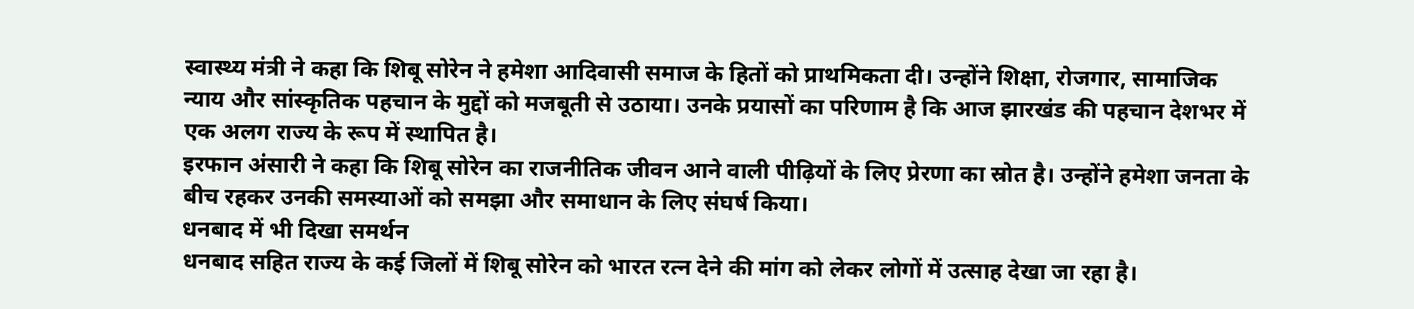स्वास्थ्य मंत्री ने कहा कि शिबू सोरेन ने हमेशा आदिवासी समाज के हितों को प्राथमिकता दी। उन्होंने शिक्षा, रोजगार, सामाजिक न्याय और सांस्कृतिक पहचान के मुद्दों को मजबूती से उठाया। उनके प्रयासों का परिणाम है कि आज झारखंड की पहचान देशभर में एक अलग राज्य के रूप में स्थापित है।
इरफान अंसारी ने कहा कि शिबू सोरेन का राजनीतिक जीवन आने वाली पीढ़ियों के लिए प्रेरणा का स्रोत है। उन्होंने हमेशा जनता के बीच रहकर उनकी समस्याओं को समझा और समाधान के लिए संघर्ष किया।
धनबाद में भी दिखा समर्थन
धनबाद सहित राज्य के कई जिलों में शिबू सोरेन को भारत रत्न देने की मांग को लेकर लोगों में उत्साह देखा जा रहा है।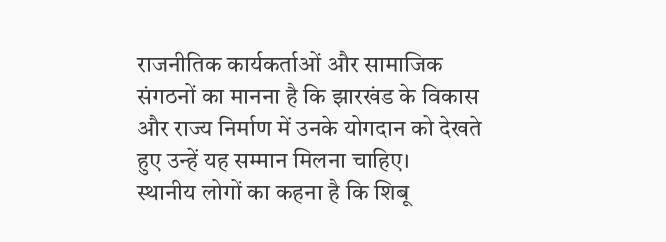राजनीतिक कार्यकर्ताओं और सामाजिक संगठनों का मानना है कि झारखंड के विकास और राज्य निर्माण में उनके योगदान को देखते हुए उन्हें यह सम्मान मिलना चाहिए।
स्थानीय लोगों का कहना है कि शिबू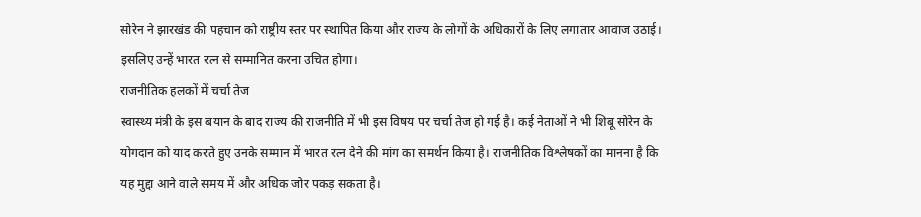सोरेन ने झारखंड की पहचान को राष्ट्रीय स्तर पर स्थापित किया और राज्य के लोगों के अधिकारों के लिए लगातार आवाज उठाई। इसलिए उन्हें भारत रत्न से सम्मानित करना उचित होगा।
राजनीतिक हलकों में चर्चा तेज
स्वास्थ्य मंत्री के इस बयान के बाद राज्य की राजनीति में भी इस विषय पर चर्चा तेज हो गई है। कई नेताओं ने भी शिबू सोरेन के योगदान को याद करते हुए उनके सम्मान में भारत रत्न देने की मांग का समर्थन किया है। राजनीतिक विश्लेषकों का मानना है कि यह मुद्दा आने वाले समय में और अधिक जोर पकड़ सकता है।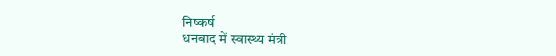निष्कर्ष
धनबाद में स्वास्थ्य मंत्री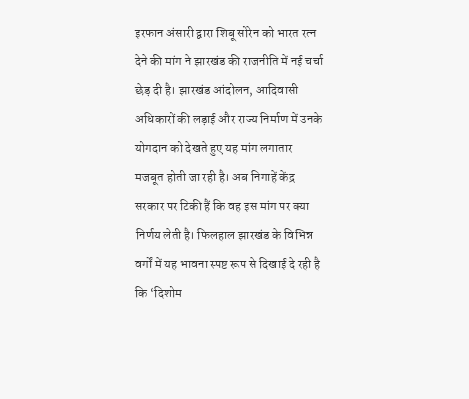इरफान अंसारी द्वारा शिबू सोरेन को भारत रत्न देने की मांग ने झारखंड की राजनीति में नई चर्चा छेड़ दी है। झारखंड आंदोलन, आदिवासी अधिकारों की लड़ाई और राज्य निर्माण में उनके योगदान को देखते हुए यह मांग लगातार मजबूत होती जा रही है। अब निगाहें केंद्र सरकार पर टिकी हैं कि वह इस मांग पर क्या निर्णय लेती है। फिलहाल झारखंड के विभिन्न वर्गों में यह भावना स्पष्ट रूप से दिखाई दे रही है कि ‘दिशोम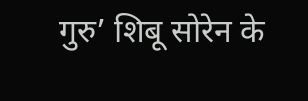गुरु’ शिबू सोरेन के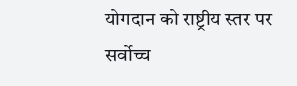योगदान को राष्ट्रीय स्तर पर सर्वोच्च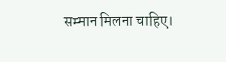सम्मान मिलना चाहिए।